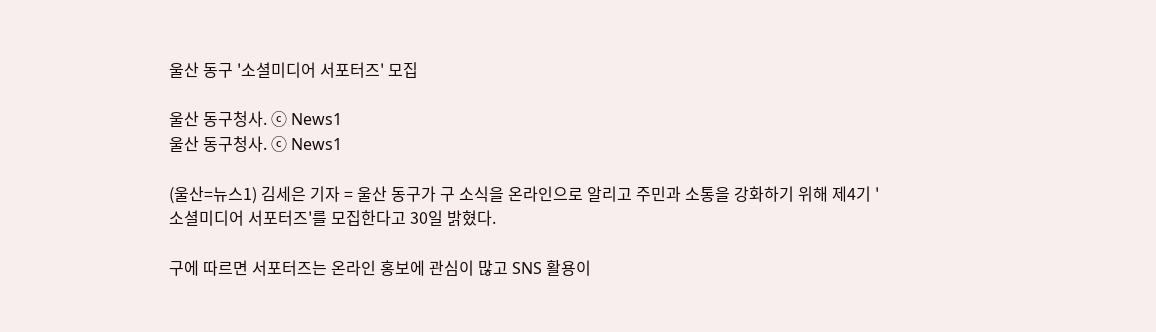울산 동구 '소셜미디어 서포터즈' 모집

울산 동구청사. ⓒ News1
울산 동구청사. ⓒ News1

(울산=뉴스1) 김세은 기자 = 울산 동구가 구 소식을 온라인으로 알리고 주민과 소통을 강화하기 위해 제4기 '소셜미디어 서포터즈'를 모집한다고 30일 밝혔다.

구에 따르면 서포터즈는 온라인 홍보에 관심이 많고 SNS 활용이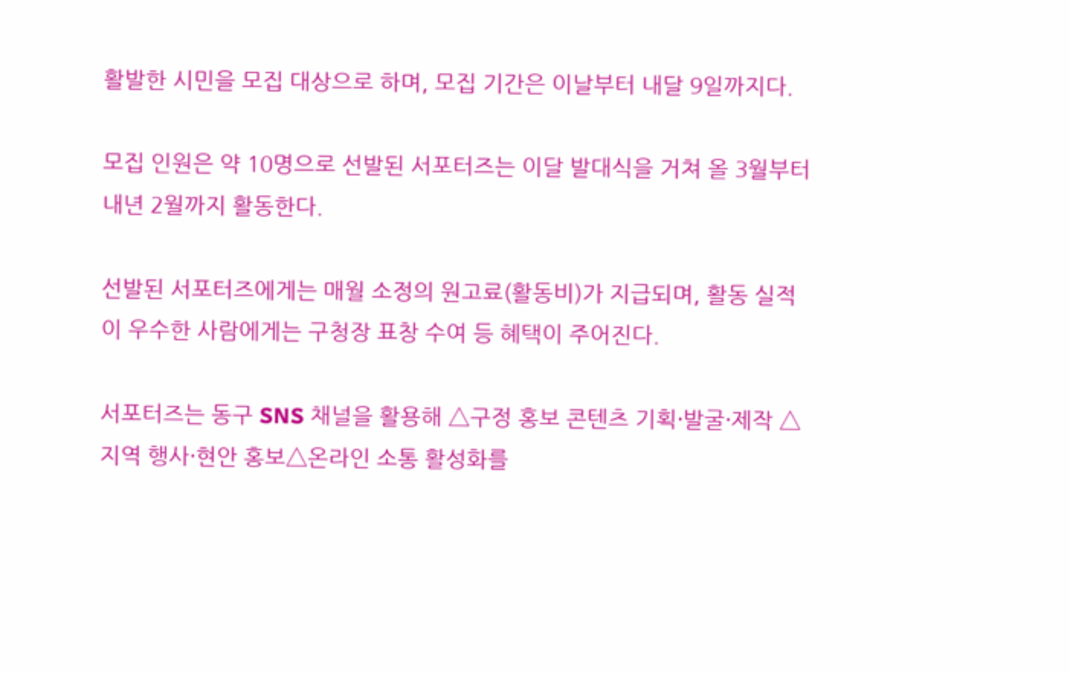활발한 시민을 모집 대상으로 하며, 모집 기간은 이날부터 내달 9일까지다.

모집 인원은 약 10명으로 선발된 서포터즈는 이달 발대식을 거쳐 올 3월부터 내년 2월까지 활동한다.

선발된 서포터즈에게는 매월 소정의 원고료(활동비)가 지급되며, 활동 실적이 우수한 사람에게는 구청장 표창 수여 등 혜택이 주어진다.

서포터즈는 동구 SNS 채널을 활용해 △구정 홍보 콘텐츠 기획·발굴·제작 △지역 행사·현안 홍보△온라인 소통 활성화를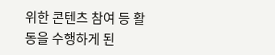위한 콘텐츠 참여 등 활동을 수행하게 된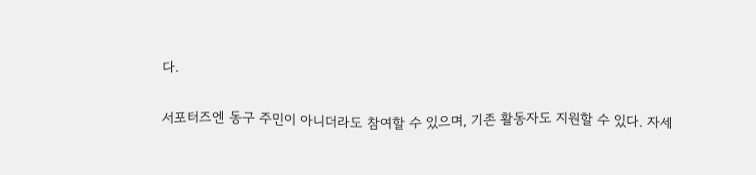다.

서포터즈엔 동구 주민이 아니더라도 참여할 수 있으며, 기존 활동자도 지원할 수 있다. 자세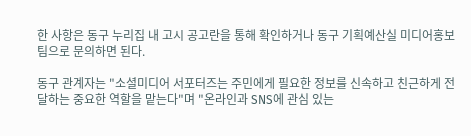한 사항은 동구 누리집 내 고시 공고란을 통해 확인하거나 동구 기획예산실 미디어홍보팀으로 문의하면 된다.

동구 관계자는 "소셜미디어 서포터즈는 주민에게 필요한 정보를 신속하고 친근하게 전달하는 중요한 역할을 맡는다"며 "온라인과 SNS에 관심 있는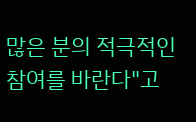많은 분의 적극적인 참여를 바란다"고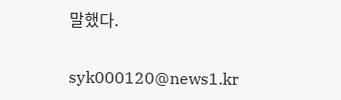말했다.

syk000120@news1.kr